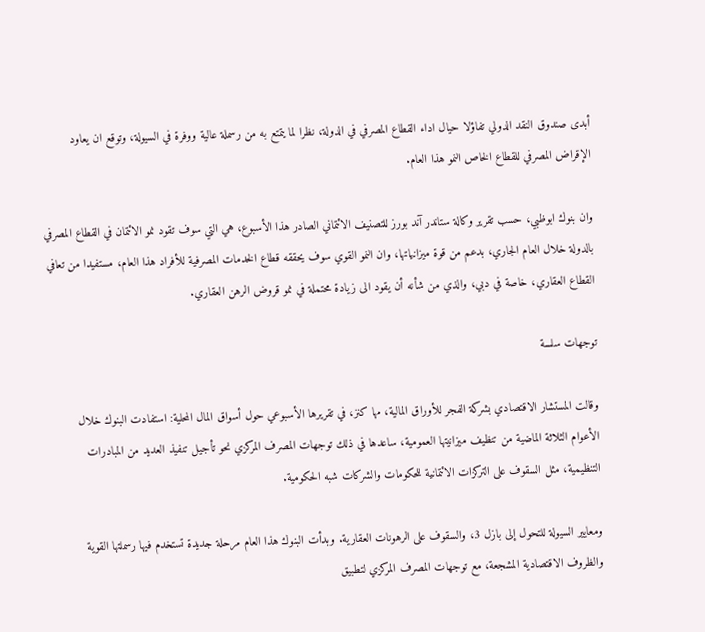أبدى صندوق النقد الدولي تفاؤلا حيال اداء القطاع المصرفي في الدولة، نظرا لما يتمتع به من رسملة عالية ووفرة في السيولة، وتوقع ان يعاود الإقراض المصرفي للقطاع الخاص النمو هذا العام.

وان بنوك ابوظبي، حسب تقرير وكالة ستاندر آند بورز للتصنيف الائتماني الصادر هذا الأسبوع، هي التي سوف تقود نمو الائتمان في القطاع المصرفي بالدولة خلال العام الجاري، بدعم من قوة ميزانياتها، وان النمو القوي سوف يحققه قطاع الخدمات المصرفية للأفراد هذا العام، مستفيدا من تعافي القطاع العقاري، خاصة في دبي، والذي من شأنه أن يقود الى زيادة محتملة في نمو قروض الرهن العقاري.

توجهات سلسة

وقالت المستشار الاقتصادي بشركة الفجر للأوراق المالية، مها كنز، في تقريرها الأسبوعي حول أسواق المال المحلية: استفادت البنوك خلال الأعوام الثلاثة الماضية من تنظيف ميزانيتها العمومية، ساعدها في ذلك توجهات المصرف المركزي نحو تأجيل تنفيذ العديد من المبادرات التنظيمية، مثل السقوف على التركزات الائتمانية للحكومات والشركات شبه الحكومية.

ومعايير السيولة للتحول إلى بازل 3، والسقوف على الرهونات العقارية. وبدأت البنوك هذا العام مرحلة جديدة تستخدم فيها رسملتها القوية والظروف الاقتصادية المشجعة، مع توجهات المصرف المركزي لتطبيق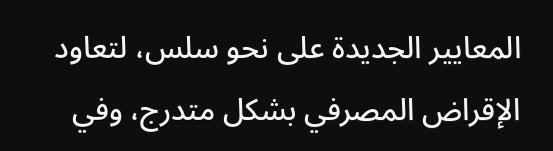المعايير الجديدة على نحو سلس، لتعاود الإقراض المصرفي بشكل متدرج، وفي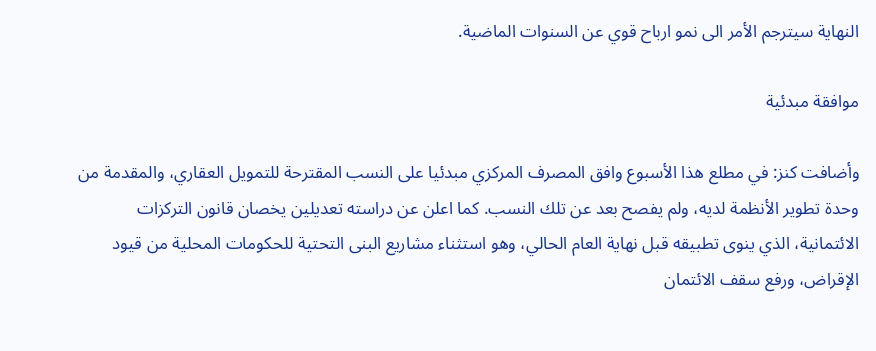النهاية سيترجم الأمر الى نمو ارباح قوي عن السنوات الماضية.

موافقة مبدئية

وأضافت كنز: في مطلع هذا الأسبوع وافق المصرف المركزي مبدئيا على النسب المقترحة للتمويل العقاري، والمقدمة من وحدة تطوير الأنظمة لديه، ولم يفصح بعد عن تلك النسب. كما اعلن عن دراسته تعديلين يخصان قانون التركزات الائتمانية، الذي ينوى تطبيقه قبل نهاية العام الحالي، وهو استثناء مشاريع البنى التحتية للحكومات المحلية من قيود الإقراض، ورفع سقف الائتمان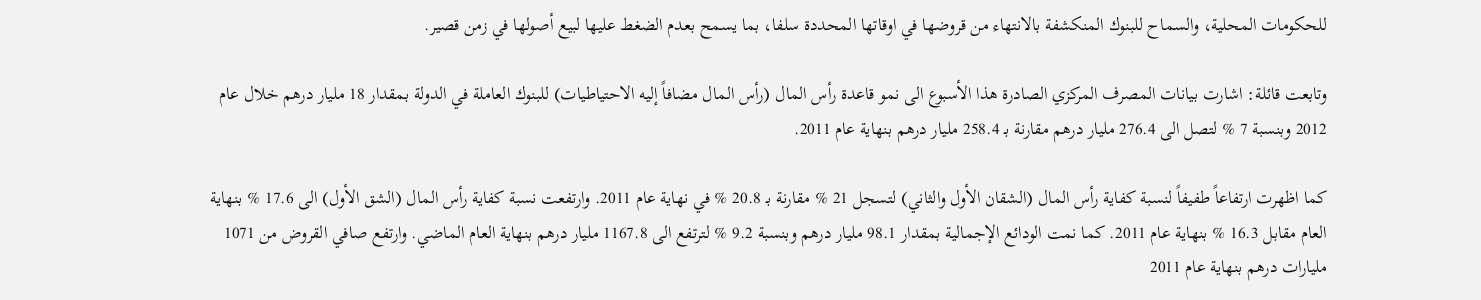للحكومات المحلية، والسماح للبنوك المنكشفة بالانتهاء من قروضها في اوقاتها المحددة سلفا، بما يسمح بعدم الضغط عليها لبيع أصولها في زمن قصير.

وتابعت قائلة: اشارت بيانات المصرف المركزي الصادرة هذا الأسبوع الى نمو قاعدة رأس المال (رأس المال مضافاً إليه الاحتياطيات) للبنوك العاملة في الدولة بمقدار 18 مليار درهم خلال عام 2012 وبنسبة 7 % لتصل الى 276.4 مليار درهم مقارنة بـ 258.4 مليار درهم بنهاية عام 2011.

كما اظهرت ارتفاعاً طفيفاً لنسبة كفاية رأس المال (الشقان الأول والثاني) لتسجل 21 % مقارنة بـ 20.8 % في نهاية عام 2011. وارتفعت نسبة كفاية رأس المال (الشق الأول) الى 17.6 % بنهاية العام مقابل 16.3 % بنهاية عام 2011. كما نمت الودائع الإجمالية بمقدار 98.1 مليار درهم وبنسبة 9.2 % لترتفع الى 1167.8 مليار درهم بنهاية العام الماضي. وارتفع صافي القروض من 1071 مليارات درهم بنهاية عام 2011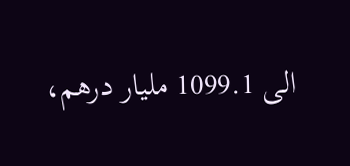الى 1099.1 مليار درهم،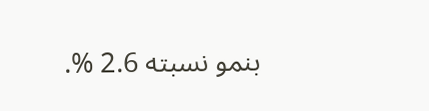بنمو نسبته 2.6 %.